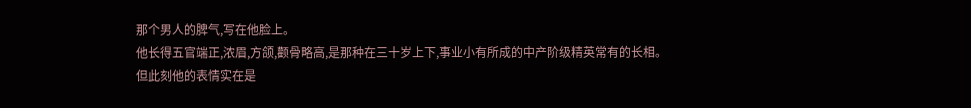那个男人的脾气,写在他脸上。
他长得五官端正,浓眉,方颌,颧骨略高,是那种在三十岁上下,事业小有所成的中产阶级精英常有的长相。
但此刻他的表情实在是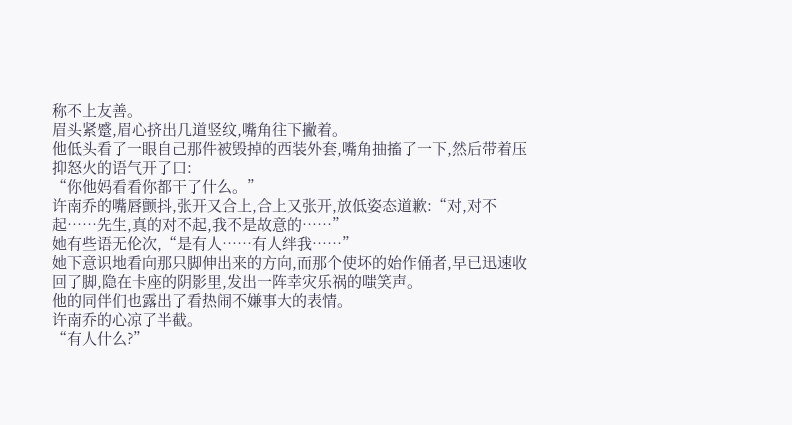称不上友善。
眉头紧蹙,眉心挤出几道竖纹,嘴角往下撇着。
他低头看了一眼自己那件被毁掉的西装外套,嘴角抽搐了一下,然后带着压抑怒火的语气开了口:
“你他妈看看你都干了什么。”
许南乔的嘴唇颤抖,张开又合上,合上又张开,放低姿态道歉:“对,对不起……先生,真的对不起,我不是故意的……”
她有些语无伦次,“是有人……有人绊我……”
她下意识地看向那只脚伸出来的方向,而那个使坏的始作俑者,早已迅速收回了脚,隐在卡座的阴影里,发出一阵幸灾乐祸的嗤笑声。
他的同伴们也露出了看热闹不嫌事大的表情。
许南乔的心凉了半截。
“有人什么?”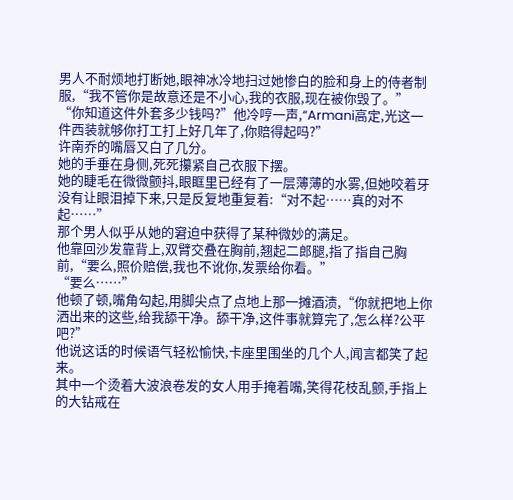男人不耐烦地打断她,眼神冰冷地扫过她惨白的脸和身上的侍者制服,“我不管你是故意还是不小心,我的衣服,现在被你毁了。”
“你知道这件外套多少钱吗?”他冷哼一声,“Armani高定,光这一件西装就够你打工打上好几年了,你赔得起吗?”
许南乔的嘴唇又白了几分。
她的手垂在身侧,死死攥紧自己衣服下摆。
她的睫毛在微微颤抖,眼眶里已经有了一层薄薄的水雾,但她咬着牙没有让眼泪掉下来,只是反复地重复着:“对不起……真的对不起……”
那个男人似乎从她的窘迫中获得了某种微妙的满足。
他靠回沙发靠背上,双臂交叠在胸前,翘起二郎腿,指了指自己胸前,“要么,照价赔偿,我也不讹你,发票给你看。”
“要么……”
他顿了顿,嘴角勾起,用脚尖点了点地上那一摊酒渍,“你就把地上你洒出来的这些,给我舔干净。舔干净,这件事就算完了,怎么样?公平吧?”
他说这话的时候语气轻松愉快,卡座里围坐的几个人,闻言都笑了起来。
其中一个烫着大波浪卷发的女人用手掩着嘴,笑得花枝乱颤,手指上的大钻戒在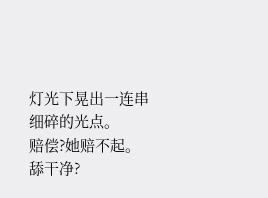灯光下晃出一连串细碎的光点。
赔偿?她赔不起。
舔干净?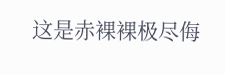这是赤裸裸极尽侮